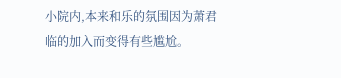小院内,本来和乐的氛围因为萧君临的加入而变得有些尴尬。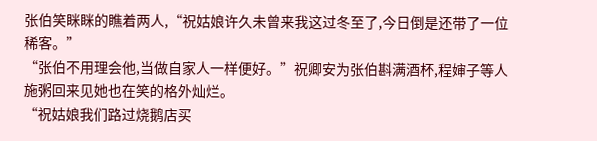张伯笑眯眯的瞧着两人,“祝姑娘许久未曾来我这过冬至了,今日倒是还带了一位稀客。”
“张伯不用理会他,当做自家人一样便好。”祝卿安为张伯斟满酒杯,程婶子等人施粥回来见她也在笑的格外灿烂。
“祝姑娘我们路过烧鹅店买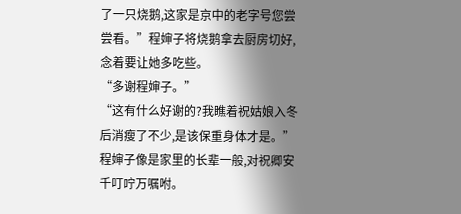了一只烧鹅,这家是京中的老字号您尝尝看。”程婶子将烧鹅拿去厨房切好,念着要让她多吃些。
“多谢程婶子。”
“这有什么好谢的?我瞧着祝姑娘入冬后消瘦了不少,是该保重身体才是。”程婶子像是家里的长辈一般,对祝卿安千叮咛万嘱咐。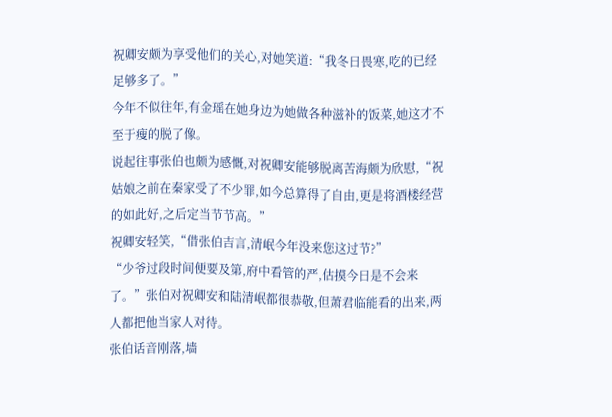祝卿安颇为享受他们的关心,对她笑道:“我冬日畏寒,吃的已经足够多了。”
今年不似往年,有金瑶在她身边为她做各种滋补的饭菜,她这才不至于瘦的脱了像。
说起往事张伯也颇为感慨,对祝卿安能够脱离苦海颇为欣慰,“祝姑娘之前在秦家受了不少罪,如今总算得了自由,更是将酒楼经营的如此好,之后定当节节高。”
祝卿安轻笑,“借张伯吉言,清岷今年没来您这过节?”
“少爷过段时间便要及第,府中看管的严,估摸今日是不会来了。”张伯对祝卿安和陆清岷都很恭敬,但萧君临能看的出来,两人都把他当家人对待。
张伯话音刚落,墙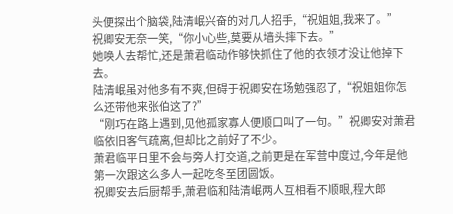头便探出个脑袋,陆清岷兴奋的对几人招手,“祝姐姐,我来了。”
祝卿安无奈一笑,“你小心些,莫要从墙头摔下去。”
她唤人去帮忙,还是萧君临动作够快抓住了他的衣领才没让他掉下去。
陆清岷虽对他多有不爽,但碍于祝卿安在场勉强忍了,“祝姐姐你怎么还带他来张伯这了?”
“刚巧在路上遇到,见他孤家寡人便顺口叫了一句。”祝卿安对萧君临依旧客气疏离,但却比之前好了不少。
萧君临平日里不会与旁人打交道,之前更是在军营中度过,今年是他第一次跟这么多人一起吃冬至团圆饭。
祝卿安去后厨帮手,萧君临和陆清岷两人互相看不顺眼,程大郎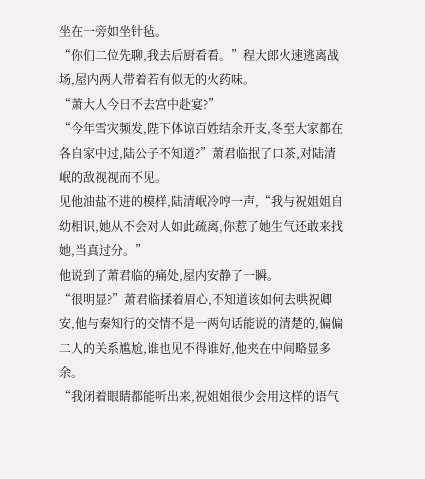坐在一旁如坐针毡。
“你们二位先聊,我去后厨看看。”程大郎火速逃离战场,屋内两人带着若有似无的火药味。
“萧大人今日不去宫中赴宴?”
“今年雪灾频发,陛下体谅百姓结余开支,冬至大家都在各自家中过,陆公子不知道?”萧君临抿了口茶,对陆清岷的敌视视而不见。
见他油盐不进的模样,陆清岷冷哼一声,“我与祝姐姐自幼相识,她从不会对人如此疏离,你惹了她生气还敢来找她,当真过分。”
他说到了萧君临的痛处,屋内安静了一瞬。
“很明显?”萧君临揉着眉心,不知道该如何去哄祝卿安,他与秦知行的交情不是一两句话能说的清楚的,偏偏二人的关系尴尬,谁也见不得谁好,他夹在中间略显多余。
“我闭着眼睛都能听出来,祝姐姐很少会用这样的语气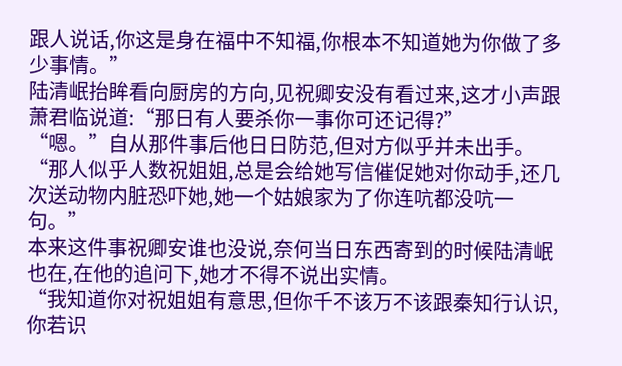跟人说话,你这是身在福中不知福,你根本不知道她为你做了多少事情。”
陆清岷抬眸看向厨房的方向,见祝卿安没有看过来,这才小声跟萧君临说道:“那日有人要杀你一事你可还记得?”
“嗯。”自从那件事后他日日防范,但对方似乎并未出手。
“那人似乎人数祝姐姐,总是会给她写信催促她对你动手,还几次送动物内脏恐吓她,她一个姑娘家为了你连吭都没吭一句。”
本来这件事祝卿安谁也没说,奈何当日东西寄到的时候陆清岷也在,在他的追问下,她才不得不说出实情。
“我知道你对祝姐姐有意思,但你千不该万不该跟秦知行认识,你若识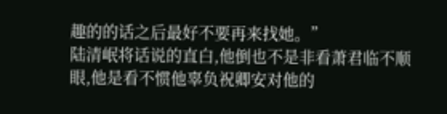趣的的话之后最好不要再来找她。”
陆清岷将话说的直白,他倒也不是非看萧君临不顺眼,他是看不惯他辜负祝卿安对他的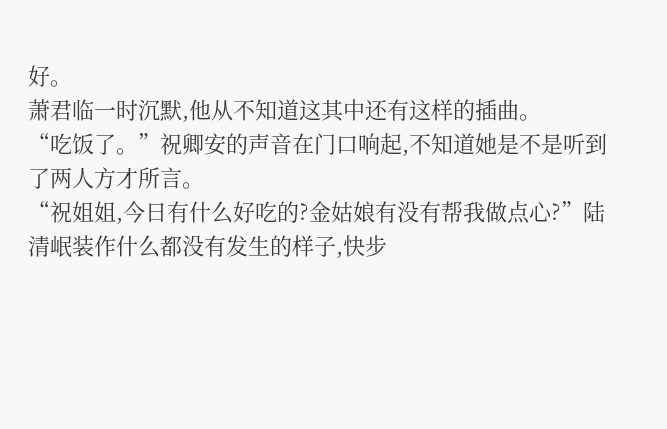好。
萧君临一时沉默,他从不知道这其中还有这样的插曲。
“吃饭了。”祝卿安的声音在门口响起,不知道她是不是听到了两人方才所言。
“祝姐姐,今日有什么好吃的?金姑娘有没有帮我做点心?”陆清岷装作什么都没有发生的样子,快步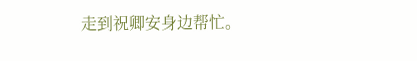走到祝卿安身边帮忙。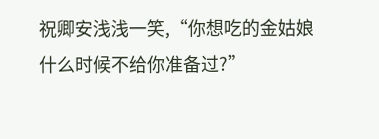祝卿安浅浅一笑,“你想吃的金姑娘什么时候不给你准备过?”